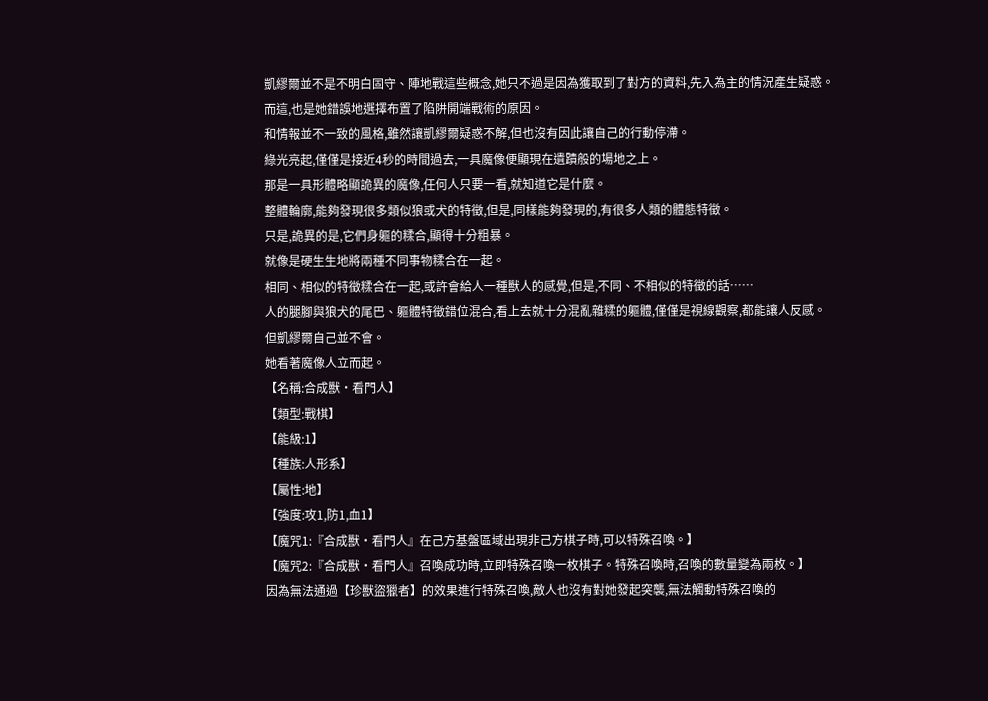凱繆爾並不是不明白固守、陣地戰這些概念,她只不過是因為獲取到了對方的資料,先入為主的情況產生疑惑。
而這,也是她錯誤地選擇布置了陷阱開端戰術的原因。
和情報並不一致的風格,雖然讓凱繆爾疑惑不解,但也沒有因此讓自己的行動停滯。
綠光亮起,僅僅是接近4秒的時間過去,一具魔像便顯現在遺蹟般的場地之上。
那是一具形體略顯詭異的魔像,任何人只要一看,就知道它是什麼。
整體輪廓,能夠發現很多類似狼或犬的特徵,但是,同樣能夠發現的,有很多人類的體態特徵。
只是,詭異的是,它們身軀的糅合,顯得十分粗暴。
就像是硬生生地將兩種不同事物糅合在一起。
相同、相似的特徵糅合在一起,或許會給人一種獸人的感覺,但是,不同、不相似的特徵的話……
人的腿腳與狼犬的尾巴、軀體特徵錯位混合,看上去就十分混亂雜糅的軀體,僅僅是視線觀察,都能讓人反感。
但凱繆爾自己並不會。
她看著魔像人立而起。
【名稱:合成獸·看門人】
【類型:戰棋】
【能級:1】
【種族:人形系】
【屬性:地】
【強度:攻1,防1,血1】
【魔咒1:『合成獸·看門人』在己方基盤區域出現非己方棋子時,可以特殊召喚。】
【魔咒2:『合成獸·看門人』召喚成功時,立即特殊召喚一枚棋子。特殊召喚時,召喚的數量變為兩枚。】
因為無法通過【珍獸盜獵者】的效果進行特殊召喚,敵人也沒有對她發起突襲,無法觸動特殊召喚的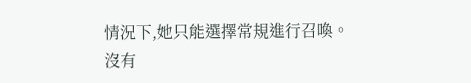情況下,她只能選擇常規進行召喚。
沒有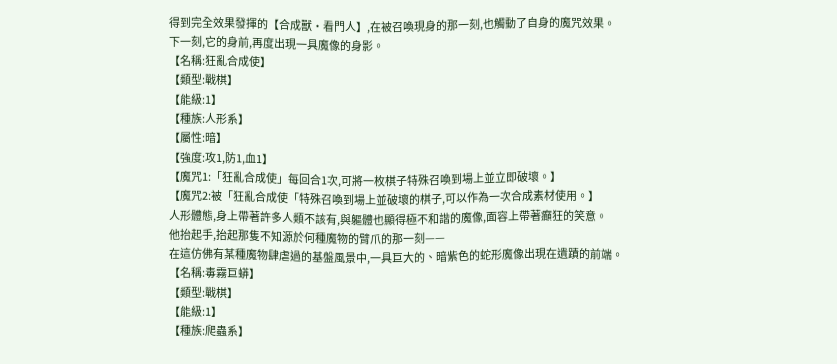得到完全效果發揮的【合成獸·看門人】,在被召喚現身的那一刻,也觸動了自身的魔咒效果。
下一刻,它的身前,再度出現一具魔像的身影。
【名稱:狂亂合成使】
【類型:戰棋】
【能級:1】
【種族:人形系】
【屬性:暗】
【強度:攻1,防1,血1】
【魔咒1:「狂亂合成使」每回合1次,可將一枚棋子特殊召喚到場上並立即破壞。】
【魔咒2:被「狂亂合成使「特殊召喚到場上並破壞的棋子,可以作為一次合成素材使用。】
人形體態,身上帶著許多人類不該有,與軀體也顯得極不和諧的魔像,面容上帶著癲狂的笑意。
他抬起手,抬起那隻不知源於何種魔物的臂爪的那一刻——
在這仿佛有某種魔物肆虐過的基盤風景中,一具巨大的、暗紫色的蛇形魔像出現在遺蹟的前端。
【名稱:毒霧巨蟒】
【類型:戰棋】
【能級:1】
【種族:爬蟲系】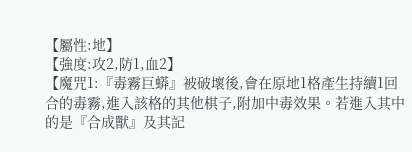【屬性:地】
【強度:攻2,防1,血2】
【魔咒1:『毒霧巨蟒』被破壞後,會在原地1格產生持續1回合的毒霧,進入該格的其他棋子,附加中毒效果。若進入其中的是『合成獸』及其記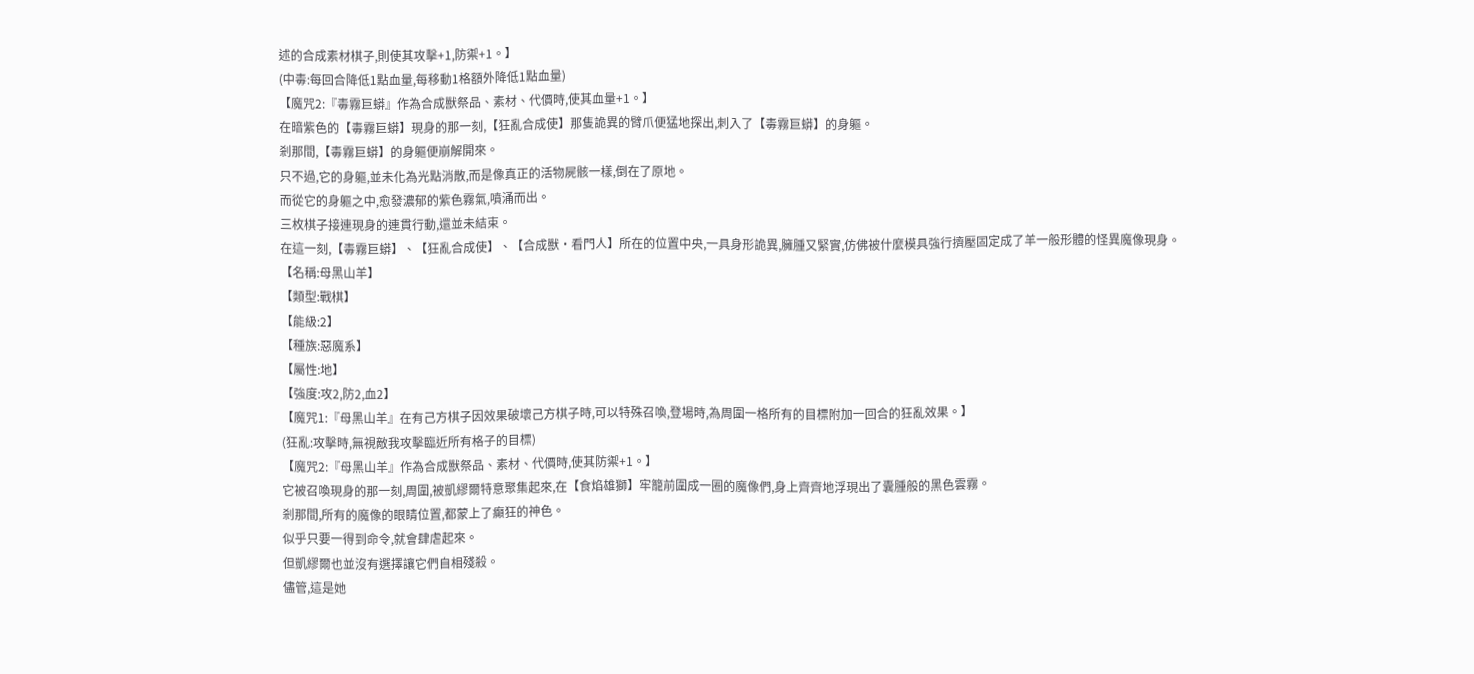述的合成素材棋子,則使其攻擊+1,防禦+1。】
(中毒:每回合降低1點血量,每移動1格額外降低1點血量)
【魔咒2:『毒霧巨蟒』作為合成獸祭品、素材、代價時,使其血量+1。】
在暗紫色的【毒霧巨蟒】現身的那一刻,【狂亂合成使】那隻詭異的臂爪便猛地探出,刺入了【毒霧巨蟒】的身軀。
剎那間,【毒霧巨蟒】的身軀便崩解開來。
只不過,它的身軀,並未化為光點消散,而是像真正的活物屍骸一樣,倒在了原地。
而從它的身軀之中,愈發濃郁的紫色霧氣,噴涌而出。
三枚棋子接連現身的連貫行動,還並未結束。
在這一刻,【毒霧巨蟒】、【狂亂合成使】、【合成獸·看門人】所在的位置中央,一具身形詭異,臃腫又緊實,仿佛被什麼模具強行擠壓固定成了羊一般形體的怪異魔像現身。
【名稱:母黑山羊】
【類型:戰棋】
【能級:2】
【種族:惡魔系】
【屬性:地】
【強度:攻2,防2,血2】
【魔咒1:『母黑山羊』在有己方棋子因效果破壞己方棋子時,可以特殊召喚,登場時,為周圍一格所有的目標附加一回合的狂亂效果。】
(狂亂:攻擊時,無視敵我攻擊臨近所有格子的目標)
【魔咒2:『母黑山羊』作為合成獸祭品、素材、代價時,使其防禦+1。】
它被召喚現身的那一刻,周圍,被凱繆爾特意聚集起來,在【食焰雄獅】牢籠前圍成一圈的魔像們,身上齊齊地浮現出了囊腫般的黑色雲霧。
剎那間,所有的魔像的眼睛位置,都蒙上了癲狂的神色。
似乎只要一得到命令,就會肆虐起來。
但凱繆爾也並沒有選擇讓它們自相殘殺。
儘管,這是她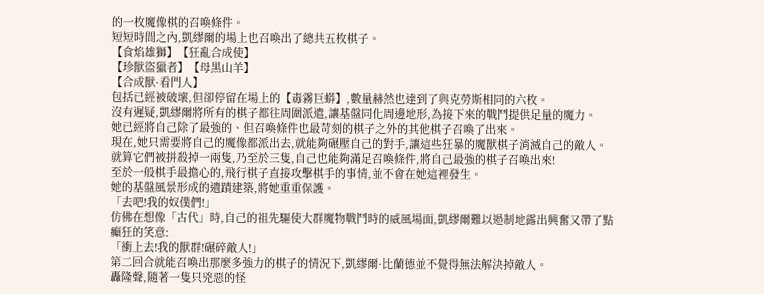的一枚魔像棋的召喚條件。
短短時間之內,凱繆爾的場上也召喚出了總共五枚棋子。
【食焰雄獅】【狂亂合成使】
【珍獸盜獵者】【母黑山羊】
【合成獸·看門人】
包括已經被破壞,但卻停留在場上的【毒霧巨蟒】,數量赫然也達到了與克勞斯相同的六枚。
沒有遲疑,凱繆爾將所有的棋子都往周圍派遣,讓基盤同化周邊地形,為接下來的戰鬥提供足量的魔力。
她已經將自己除了最強的、但召喚條件也最苛刻的棋子之外的其他棋子召喚了出來。
現在,她只需要將自己的魔像都派出去,就能夠碾壓自己的對手,讓這些狂暴的魔獸棋子消滅自己的敵人。
就算它們被拼殺掉一兩隻,乃至於三隻,自己也能夠滿足召喚條件,將自己最強的棋子召喚出來!
至於一般棋手最擔心的,飛行棋子直接攻擊棋手的事情,並不會在她這裡發生。
她的基盤風景形成的遺蹟建築,將她重重保護。
「去吧!我的奴僕們!」
仿佛在想像「古代」時,自己的祖先驅使大群魔物戰鬥時的威風場面,凱繆爾難以遏制地露出興奮又帶了點癲狂的笑意:
「衝上去!我的獸群!碾碎敵人!」
第二回合就能召喚出那麼多強力的棋子的情況下,凱繆爾·比蘭德並不覺得無法解決掉敵人。
轟隆聲,隨著一隻只兇惡的怪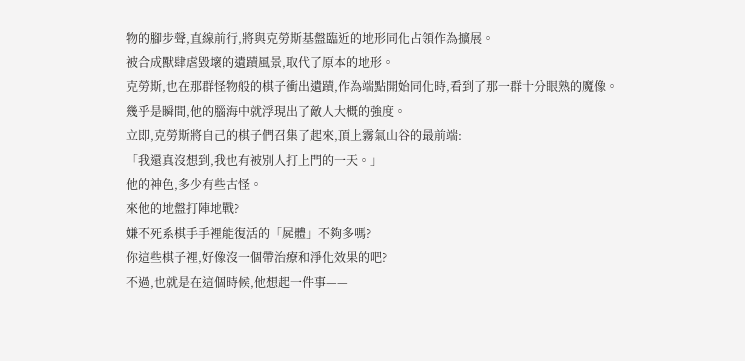物的腳步聲,直線前行,將與克勞斯基盤臨近的地形同化占領作為擴展。
被合成獸肆虐毀壞的遺蹟風景,取代了原本的地形。
克勞斯,也在那群怪物般的棋子衝出遺蹟,作為端點開始同化時,看到了那一群十分眼熟的魔像。
幾乎是瞬間,他的腦海中就浮現出了敵人大概的強度。
立即,克勞斯將自己的棋子們召集了起來,頂上霧氣山谷的最前端:
「我還真沒想到,我也有被別人打上門的一天。」
他的神色,多少有些古怪。
來他的地盤打陣地戰?
嫌不死系棋手手裡能復活的「屍體」不夠多嗎?
你這些棋子裡,好像沒一個帶治療和淨化效果的吧?
不過,也就是在這個時候,他想起一件事——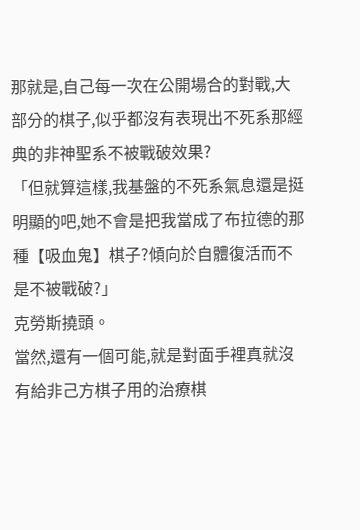那就是,自己每一次在公開場合的對戰,大部分的棋子,似乎都沒有表現出不死系那經典的非神聖系不被戰破效果?
「但就算這樣,我基盤的不死系氣息還是挺明顯的吧,她不會是把我當成了布拉德的那種【吸血鬼】棋子?傾向於自體復活而不是不被戰破?」
克勞斯撓頭。
當然,還有一個可能,就是對面手裡真就沒有給非己方棋子用的治療棋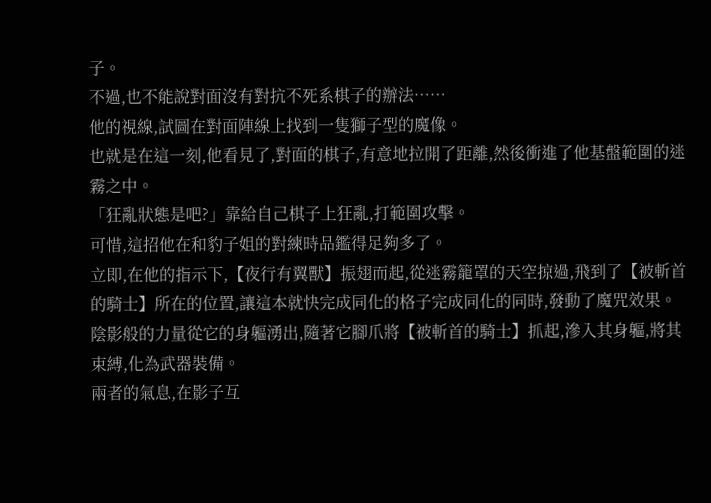子。
不過,也不能說對面沒有對抗不死系棋子的辦法……
他的視線,試圖在對面陣線上找到一隻獅子型的魔像。
也就是在這一刻,他看見了,對面的棋子,有意地拉開了距離,然後衝進了他基盤範圍的迷霧之中。
「狂亂狀態是吧?」靠給自己棋子上狂亂,打範圍攻擊。
可惜,這招他在和豹子姐的對練時品鑑得足夠多了。
立即,在他的指示下,【夜行有翼獸】振翅而起,從迷霧籠罩的天空掠過,飛到了【被斬首的騎士】所在的位置,讓這本就快完成同化的格子完成同化的同時,發動了魔咒效果。
陰影般的力量從它的身軀湧出,隨著它腳爪將【被斬首的騎士】抓起,滲入其身軀,將其束縛,化為武器裝備。
兩者的氣息,在影子互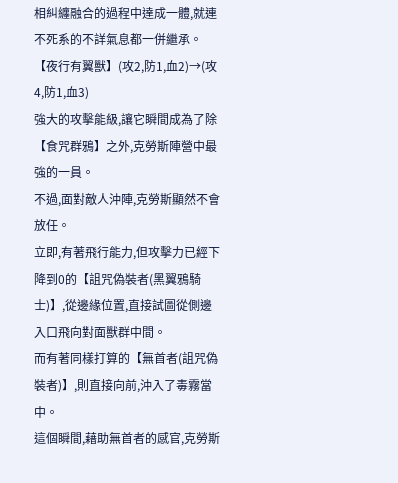相糾纏融合的過程中達成一體,就連不死系的不詳氣息都一併繼承。
【夜行有翼獸】(攻2,防1,血2)→(攻4,防1,血3)
強大的攻擊能級,讓它瞬間成為了除【食咒群鴉】之外,克勞斯陣營中最強的一員。
不過,面對敵人沖陣,克勞斯顯然不會放任。
立即,有著飛行能力,但攻擊力已經下降到0的【詛咒偽裝者(黑翼鴉騎士)】,從邊緣位置,直接試圖從側邊入口飛向對面獸群中間。
而有著同樣打算的【無首者(詛咒偽裝者)】,則直接向前,沖入了毒霧當中。
這個瞬間,藉助無首者的感官,克勞斯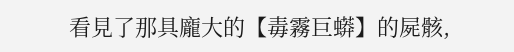看見了那具龐大的【毒霧巨蟒】的屍骸,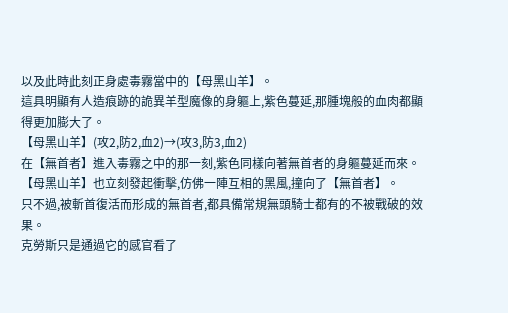以及此時此刻正身處毒霧當中的【母黑山羊】。
這具明顯有人造痕跡的詭異羊型魔像的身軀上,紫色蔓延,那腫塊般的血肉都顯得更加膨大了。
【母黑山羊】(攻2,防2,血2)→(攻3,防3,血2)
在【無首者】進入毒霧之中的那一刻,紫色同樣向著無首者的身軀蔓延而來。
【母黑山羊】也立刻發起衝擊,仿佛一陣互相的黑風,撞向了【無首者】。
只不過,被斬首復活而形成的無首者,都具備常規無頭騎士都有的不被戰破的效果。
克勞斯只是通過它的感官看了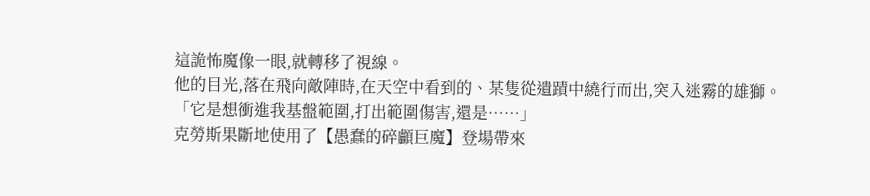這詭怖魔像一眼,就轉移了視線。
他的目光,落在飛向敵陣時,在天空中看到的、某隻從遺蹟中繞行而出,突入迷霧的雄獅。
「它是想衝進我基盤範圍,打出範圍傷害,還是……」
克勞斯果斷地使用了【愚蠢的碎顱巨魔】登場帶來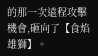的那一次遠程攻擊機會,砸向了【食焰雄獅】。